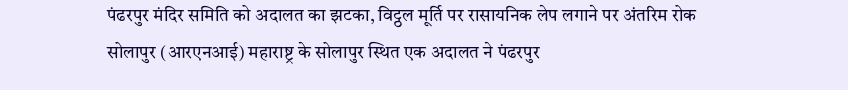पंढरपुर मंदिर समिति को अदालत का झटका, विट्ठल मूर्ति पर रासायनिक लेप लगाने पर अंतरिम रोक
सोलापुर (आरएनआई) महाराष्ट्र के सोलापुर स्थित एक अदालत ने पंढरपुर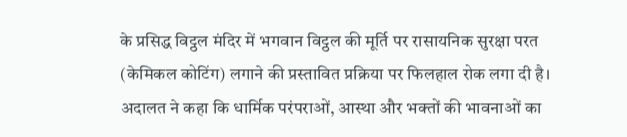के प्रसिद्ध विट्ठल मंदिर में भगवान विट्ठल की मूर्ति पर रासायनिक सुरक्षा परत (केमिकल कोटिंग) लगाने की प्रस्तावित प्रक्रिया पर फिलहाल रोक लगा दी है। अदालत ने कहा कि धार्मिक परंपराओं, आस्था और भक्तों की भावनाओं का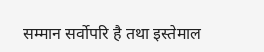सम्मान सर्वोपरि है तथा इस्तेमाल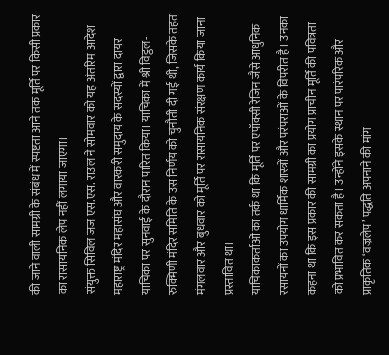की जाने वाली सामग्री के संबंध में स्पष्टता आने तक मूर्ति पर किसी प्रकार का रासायनिक लेप नहीं लगाया जाएगा।
संयुक्त सिविल जज एस.एस. राउल ने सोमवार को यह अंतरिम आदेश महाराष्ट्र मंदिर महासंघ और वारकरी समुदाय के सदस्यों द्वारा दायर याचिका पर सुनवाई के दौरान पारित किया। याचिका में श्री विट्ठल-रुक्मिणी मंदिर समिति के उस निर्णय को चुनौती दी गई थी, जिसके तहत मंगलवार और बुधवार को मूर्ति पर रासायनिक संरक्षण कार्य किया जाना प्रस्तावित था।
याचिकाकर्ताओं का तर्क था कि मूर्ति पर एपॉक्सी रेजिन जैसे आधुनिक रसायनों का उपयोग धार्मिक शास्त्रों और परंपराओं के विपरीत है। उनका कहना था कि इस प्रकार की सामग्री का प्रयोग प्राचीन मूर्ति की पवित्रता को प्रभावित कर सकता है। उन्होंने इसके स्थान पर पारंपरिक और प्राकृतिक ‘वज्रलेप’ पद्धति अपनाने की मांग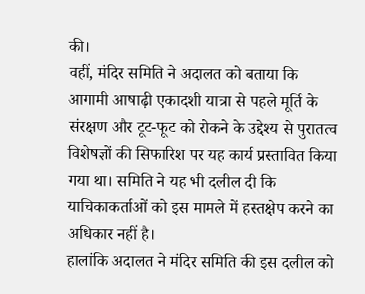की।
वहीं, मंदिर समिति ने अदालत को बताया कि आगामी आषाढ़ी एकादशी यात्रा से पहले मूर्ति के संरक्षण और टूट-फूट को रोकने के उद्देश्य से पुरातत्व विशेषज्ञों की सिफारिश पर यह कार्य प्रस्तावित किया गया था। समिति ने यह भी दलील दी कि याचिकाकर्ताओं को इस मामले में हस्तक्षेप करने का अधिकार नहीं है।
हालांकि अदालत ने मंदिर समिति की इस दलील को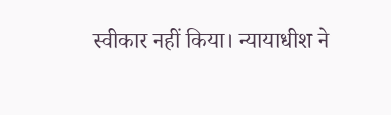स्वीकार नहीं किया। न्यायाधीश ने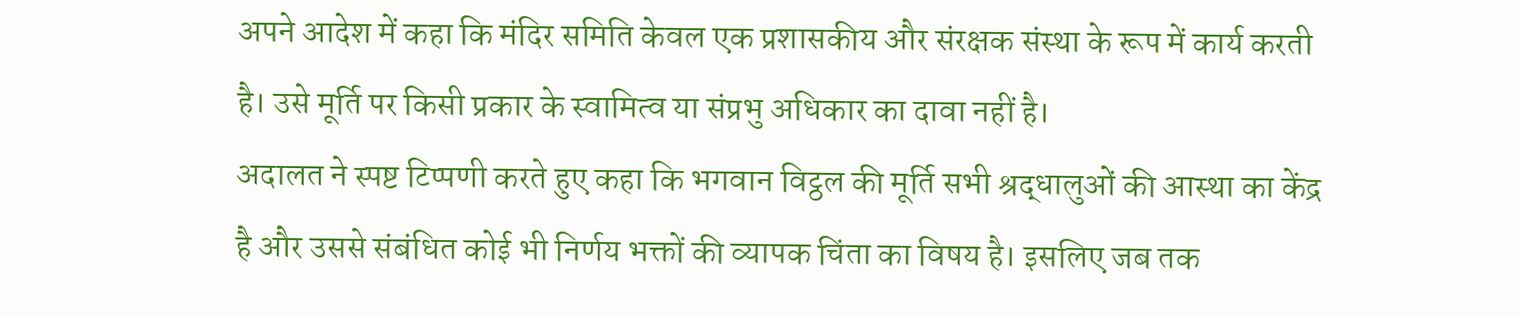अपने आदेश में कहा कि मंदिर समिति केवल एक प्रशासकीय और संरक्षक संस्था के रूप में कार्य करती है। उसे मूर्ति पर किसी प्रकार के स्वामित्व या संप्रभु अधिकार का दावा नहीं है।
अदालत ने स्पष्ट टिप्पणी करते हुए कहा कि भगवान विट्ठल की मूर्ति सभी श्रद्धालुओं की आस्था का केंद्र है और उससे संबंधित कोई भी निर्णय भक्तों की व्यापक चिंता का विषय है। इसलिए जब तक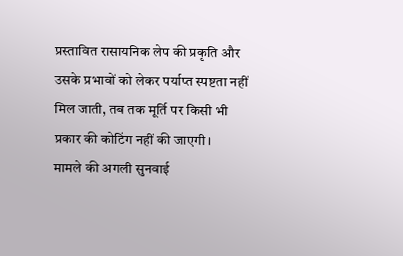प्रस्तावित रासायनिक लेप की प्रकृति और उसके प्रभावों को लेकर पर्याप्त स्पष्टता नहीं मिल जाती, तब तक मूर्ति पर किसी भी प्रकार की कोटिंग नहीं की जाएगी।
मामले की अगली सुनवाई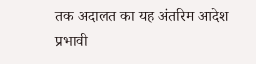तक अदालत का यह अंतरिम आदेश प्रभावी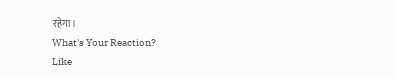रहेगा।
What's Your Reaction?
Like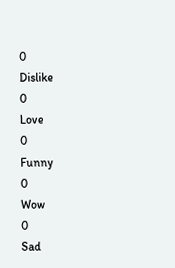0
Dislike
0
Love
0
Funny
0
Wow
0
Sad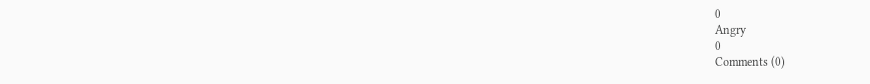0
Angry
0
Comments (0)